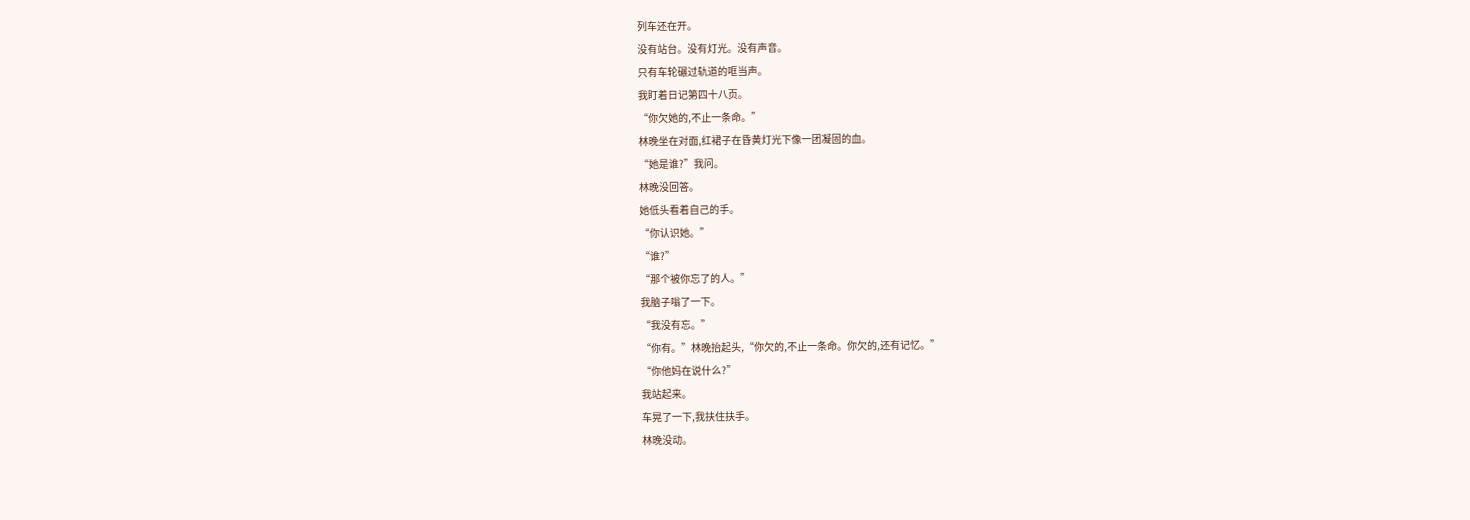列车还在开。
没有站台。没有灯光。没有声音。
只有车轮碾过轨道的哐当声。
我盯着日记第四十八页。
“你欠她的,不止一条命。”
林晚坐在对面,红裙子在昏黄灯光下像一团凝固的血。
“她是谁?”我问。
林晚没回答。
她低头看着自己的手。
“你认识她。”
“谁?”
“那个被你忘了的人。”
我脑子嗡了一下。
“我没有忘。”
“你有。”林晚抬起头,“你欠的,不止一条命。你欠的,还有记忆。”
“你他妈在说什么?”
我站起来。
车晃了一下,我扶住扶手。
林晚没动。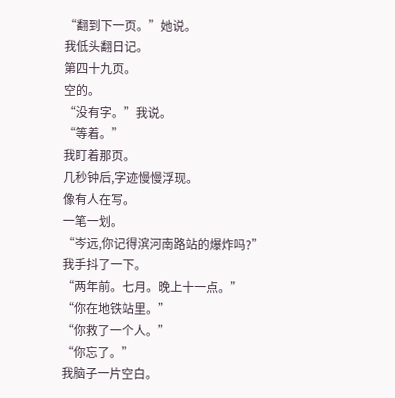“翻到下一页。”她说。
我低头翻日记。
第四十九页。
空的。
“没有字。”我说。
“等着。”
我盯着那页。
几秒钟后,字迹慢慢浮现。
像有人在写。
一笔一划。
“岑远,你记得滨河南路站的爆炸吗?”
我手抖了一下。
“两年前。七月。晚上十一点。”
“你在地铁站里。”
“你救了一个人。”
“你忘了。”
我脑子一片空白。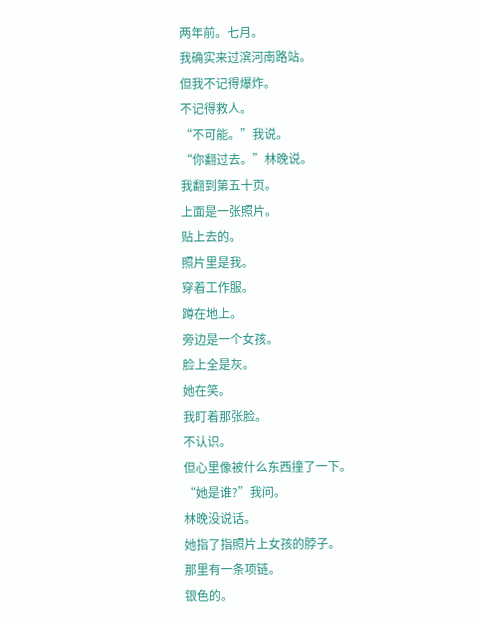两年前。七月。
我确实来过滨河南路站。
但我不记得爆炸。
不记得救人。
“不可能。”我说。
“你翻过去。”林晚说。
我翻到第五十页。
上面是一张照片。
贴上去的。
照片里是我。
穿着工作服。
蹲在地上。
旁边是一个女孩。
脸上全是灰。
她在笑。
我盯着那张脸。
不认识。
但心里像被什么东西撞了一下。
“她是谁?”我问。
林晚没说话。
她指了指照片上女孩的脖子。
那里有一条项链。
银色的。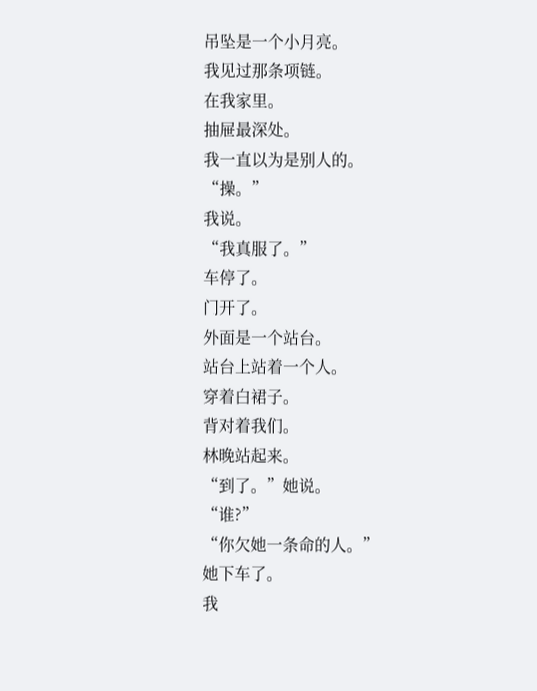吊坠是一个小月亮。
我见过那条项链。
在我家里。
抽屉最深处。
我一直以为是别人的。
“操。”
我说。
“我真服了。”
车停了。
门开了。
外面是一个站台。
站台上站着一个人。
穿着白裙子。
背对着我们。
林晚站起来。
“到了。”她说。
“谁?”
“你欠她一条命的人。”
她下车了。
我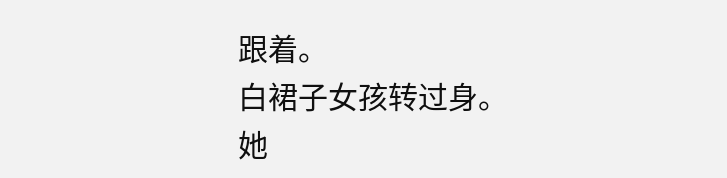跟着。
白裙子女孩转过身。
她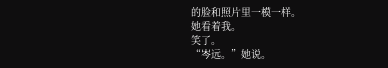的脸和照片里一模一样。
她看着我。
笑了。
“岑远。”她说。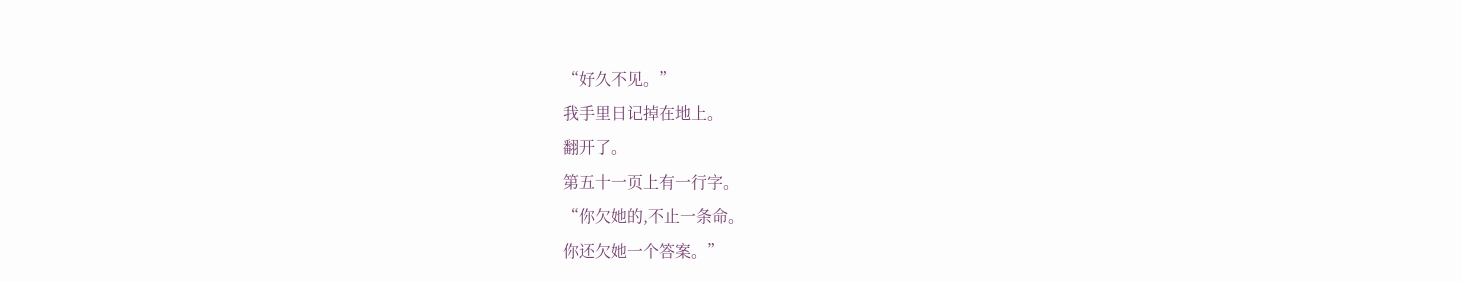“好久不见。”
我手里日记掉在地上。
翻开了。
第五十一页上有一行字。
“你欠她的,不止一条命。
你还欠她一个答案。”